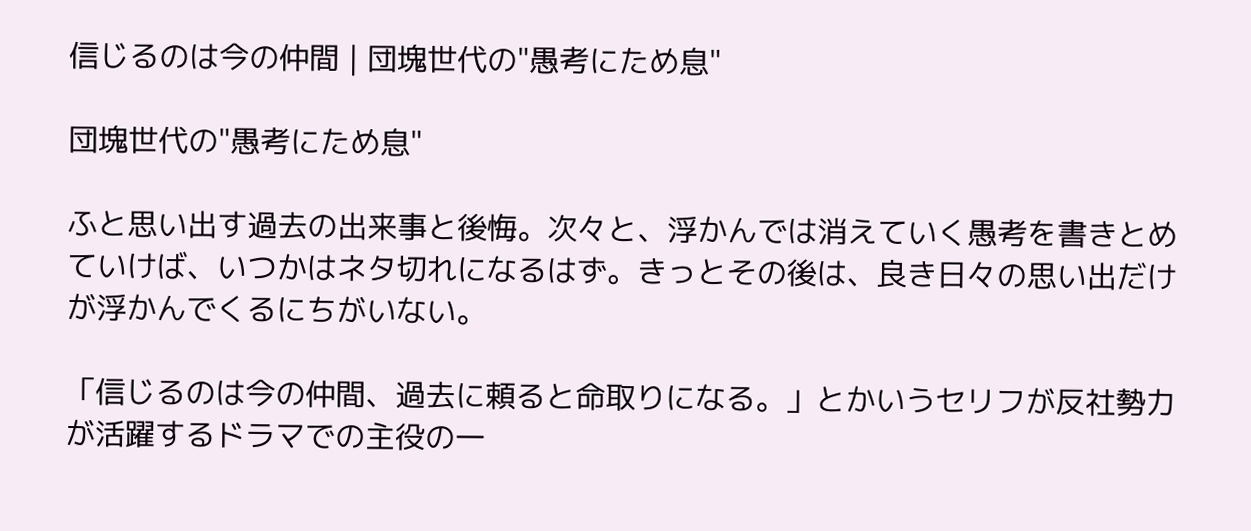信じるのは今の仲間 | 団塊世代の"愚考にため息"

団塊世代の"愚考にため息"

ふと思い出す過去の出来事と後悔。次々と、浮かんでは消えていく愚考を書きとめていけば、いつかはネタ切れになるはず。きっとその後は、良き日々の思い出だけが浮かんでくるにちがいない。

「信じるのは今の仲間、過去に頼ると命取りになる。」とかいうセリフが反社勢力が活躍するドラマでの主役の一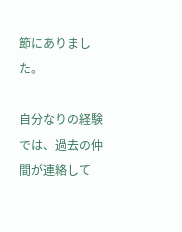節にありました。

自分なりの経験では、過去の仲間が連絡して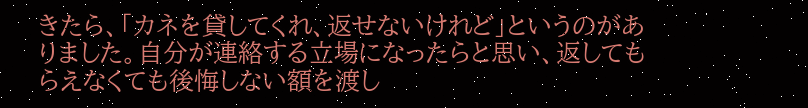きたら、「カネを貸してくれ、返せないけれど」というのがありました。自分が連絡する立場になったらと思い、返してもらえなくても後悔しない額を渡し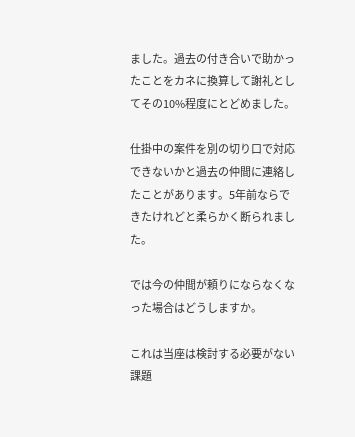ました。過去の付き合いで助かったことをカネに換算して謝礼としてその10%程度にとどめました。

仕掛中の案件を別の切り口で対応できないかと過去の仲間に連絡したことがあります。5年前ならできたけれどと柔らかく断られました。

では今の仲間が頼りにならなくなった場合はどうしますか。

これは当座は検討する必要がない課題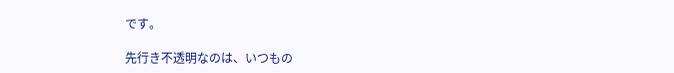です。

先行き不透明なのは、いつもの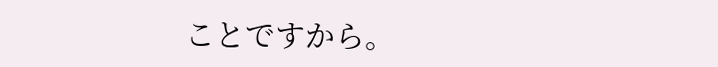ことですから。